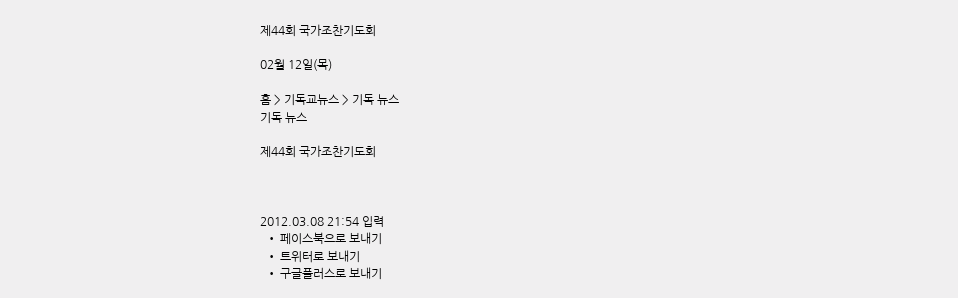제44회 국가조찬기도회

02월 12일(목)

홈 > 기독교뉴스 > 기독 뉴스
기독 뉴스

제44회 국가조찬기도회



2012.03.08 21:54 입력
  • 페이스북으로 보내기
  • 트위터로 보내기
  • 구글플러스로 보내기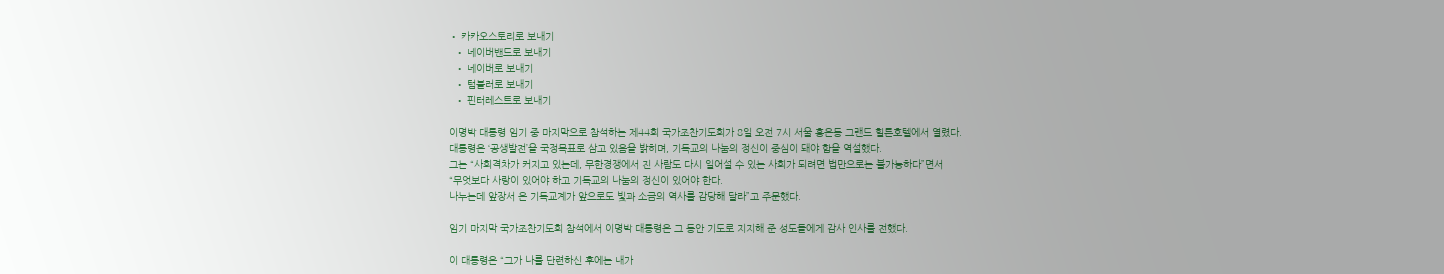• 카카오스토리로 보내기
  • 네이버밴드로 보내기
  • 네이버로 보내기
  • 텀블러로 보내기
  • 핀터레스트로 보내기

이명박 대통령 임기 중 마지막으로 참석하는 제44회 국가조찬기도회가 8일 오전 7시 서울 홍은동 그랜드 힐튼호텔에서 열렸다.
대통령은 ‘공생발전’을 국정목표로 삼고 있음을 밝히며, 기독교의 나눔의 정신이 중심이 돼야 함을 역설했다.
그는 “사회격차가 커지고 있는데, 무한경쟁에서 진 사람도 다시 일어설 수 있는 사회가 되려면 법만으로는 불가능하다”면서
“무엇보다 사랑이 있어야 하고 기독교의 나눔의 정신이 있어야 한다.
나누는데 앞장서 온 기독교계가 앞으로도 빛과 소금의 역사를 감당해 달라”고 주문했다.

임기 마지막 국가조찬기도회 참석에서 이명박 대통령은 그 동안 기도로 지지해 준 성도들에게 감사 인사를 전했다.

이 대통령은 “그가 나를 단련하신 후에는 내가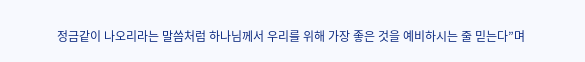정금같이 나오리라는 말씀처럼 하나님께서 우리를 위해 가장 좋은 것을 예비하시는 줄 믿는다”며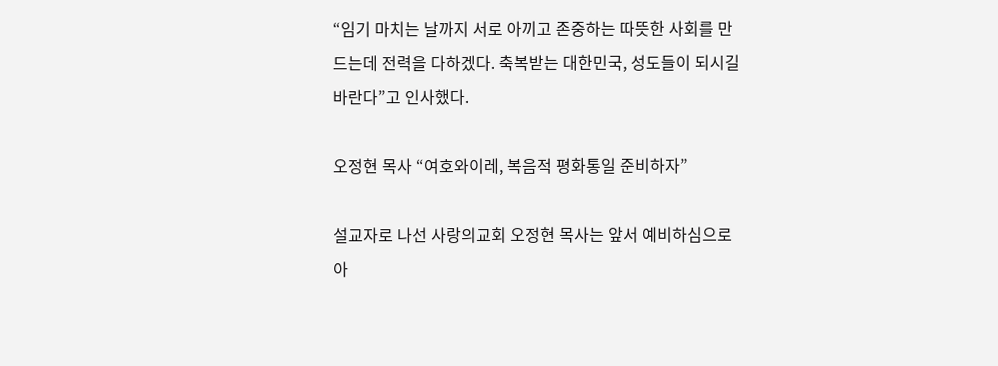“임기 마치는 날까지 서로 아끼고 존중하는 따뜻한 사회를 만드는데 전력을 다하겠다. 축복받는 대한민국, 성도들이 되시길 바란다”고 인사했다.

오정현 목사 “여호와이레, 복음적 평화통일 준비하자”

설교자로 나선 사랑의교회 오정현 목사는 앞서 예비하심으로 아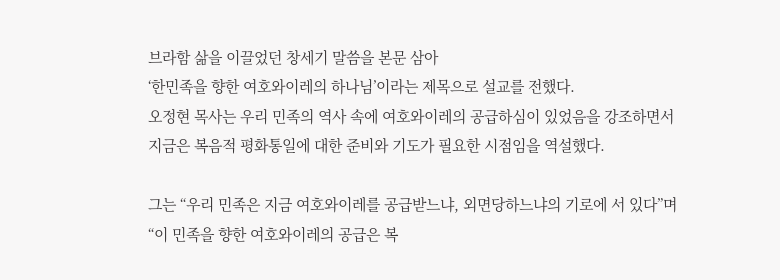브라함 삶을 이끌었던 창세기 말씀을 본문 삼아
‘한민족을 향한 여호와이레의 하나님’이라는 제목으로 설교를 전했다.
오정현 목사는 우리 민족의 역사 속에 여호와이레의 공급하심이 있었음을 강조하면서
지금은 복음적 평화통일에 대한 준비와 기도가 필요한 시점임을 역설했다.

그는 “우리 민족은 지금 여호와이레를 공급받느냐, 외면당하느냐의 기로에 서 있다”며
“이 민족을 향한 여호와이레의 공급은 복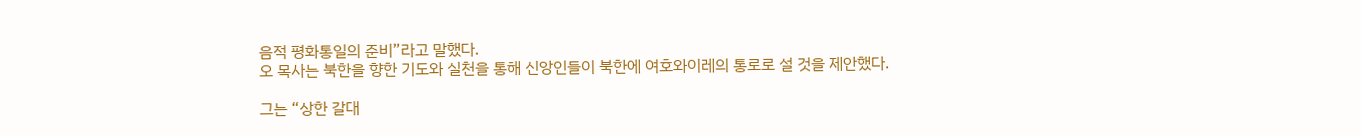음적 평화통일의 준비”라고 말했다.
오 목사는 북한을 향한 기도와 실천을 통해 신앙인들이 북한에 여호와이레의 통로로 설 것을 제안했다.

그는 “상한 갈대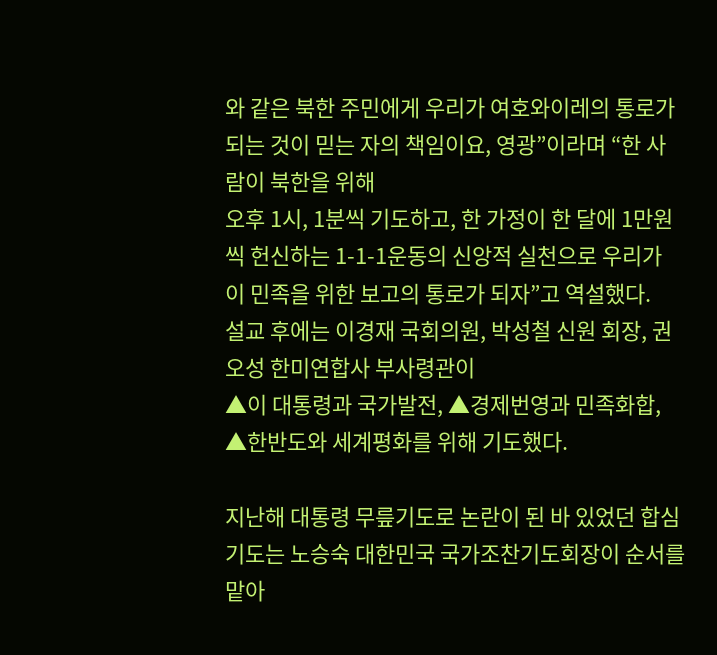와 같은 북한 주민에게 우리가 여호와이레의 통로가 되는 것이 믿는 자의 책임이요, 영광”이라며 “한 사람이 북한을 위해
오후 1시, 1분씩 기도하고, 한 가정이 한 달에 1만원씩 헌신하는 1-1-1운동의 신앙적 실천으로 우리가 이 민족을 위한 보고의 통로가 되자”고 역설했다.
설교 후에는 이경재 국회의원, 박성철 신원 회장, 권오성 한미연합사 부사령관이
▲이 대통령과 국가발전, ▲경제번영과 민족화합, ▲한반도와 세계평화를 위해 기도했다.

지난해 대통령 무릎기도로 논란이 된 바 있었던 합심기도는 노승숙 대한민국 국가조찬기도회장이 순서를 맡아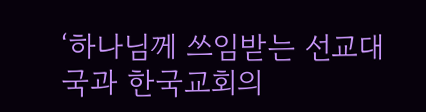‘하나님께 쓰임받는 선교대국과 한국교회의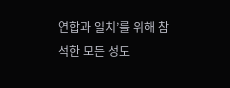연합과 일치’를 위해 참석한 모든 성도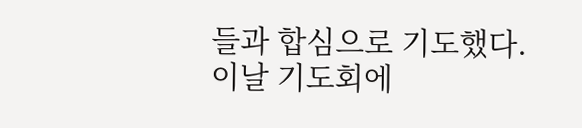들과 합심으로 기도했다.
이날 기도회에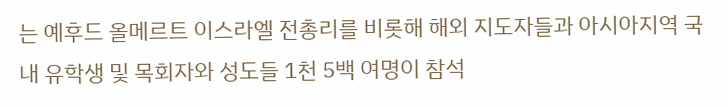는 예후드 올메르트 이스라엘 전총리를 비롯해 해외 지도자들과 아시아지역 국내 유학생 및 목회자와 성도들 1천 5백 여명이 참석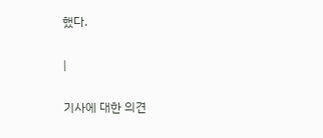했다.

|

기사에 대한 의견